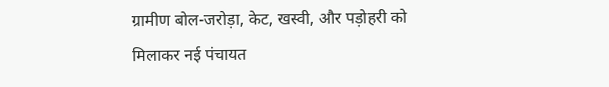ग्रामीण बोल-जरोड़ा, केट, खस्वी, और पड़ोहरी को मिलाकर नई पंचायत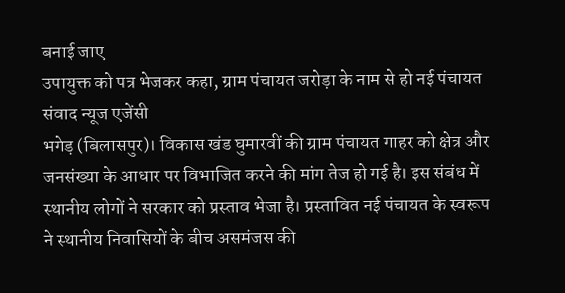बनाई जाए
उपायुक्त को पत्र भेजकर कहा, ग्राम पंचायत जरोड़ा के नाम से हो नई पंचायत
संवाद न्यूज एजेंसी
भगेड़ (बिलासपुर)। विकास खंड घुमारवीं की ग्राम पंचायत गाहर को क्षेत्र और जनसंख्या के आधार पर विभाजित करने की मांग तेज हो गई है। इस संबंध में स्थानीय लोगों ने सरकार को प्रस्ताव भेजा है। प्रस्तावित नई पंचायत के स्वरूप ने स्थानीय निवासियों के बीच असमंजस की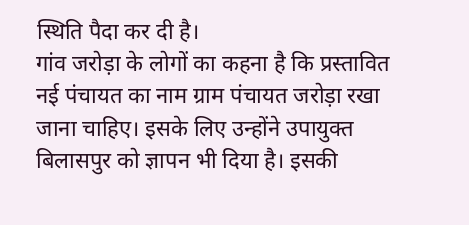स्थिति पैदा कर दी है।
गांव जरोड़ा के लोगों का कहना है कि प्रस्तावित नई पंचायत का नाम ग्राम पंचायत जरोड़ा रखा जाना चाहिए। इसके लिए उन्होंने उपायुक्त बिलासपुर को ज्ञापन भी दिया है। इसकी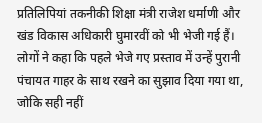प्रतिलिपियां तकनीकी शिक्षा मंत्री राजेश धर्माणी और खंड विकास अधिकारी घुमारवीं को भी भेजी गई हैं। लोगों ने कहा कि पहले भेजे गए प्रस्ताव में उन्हें पुरानी पंचायत गाहर के साथ रखने का सुझाव दिया गया था, जोकि सही नहीं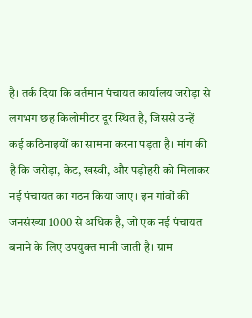है। तर्क दिया कि वर्तमान पंचायत कार्यालय जरोड़ा से लगभग छह किलोमीटर दूर स्थित है, जिससे उन्हें कई कठिनाइयों का सामना करना पड़ता है। मांग की है कि जरोड़ा, केट, खस्वी, और पड़ोहरी को मिलाकर नई पंचायत का गठन किया जाए। इन गांवों की जनसंख्या 1000 से अधिक है, जो एक नई पंचायत बनाने के लिए उपयुक्त मानी जाती है। ग्राम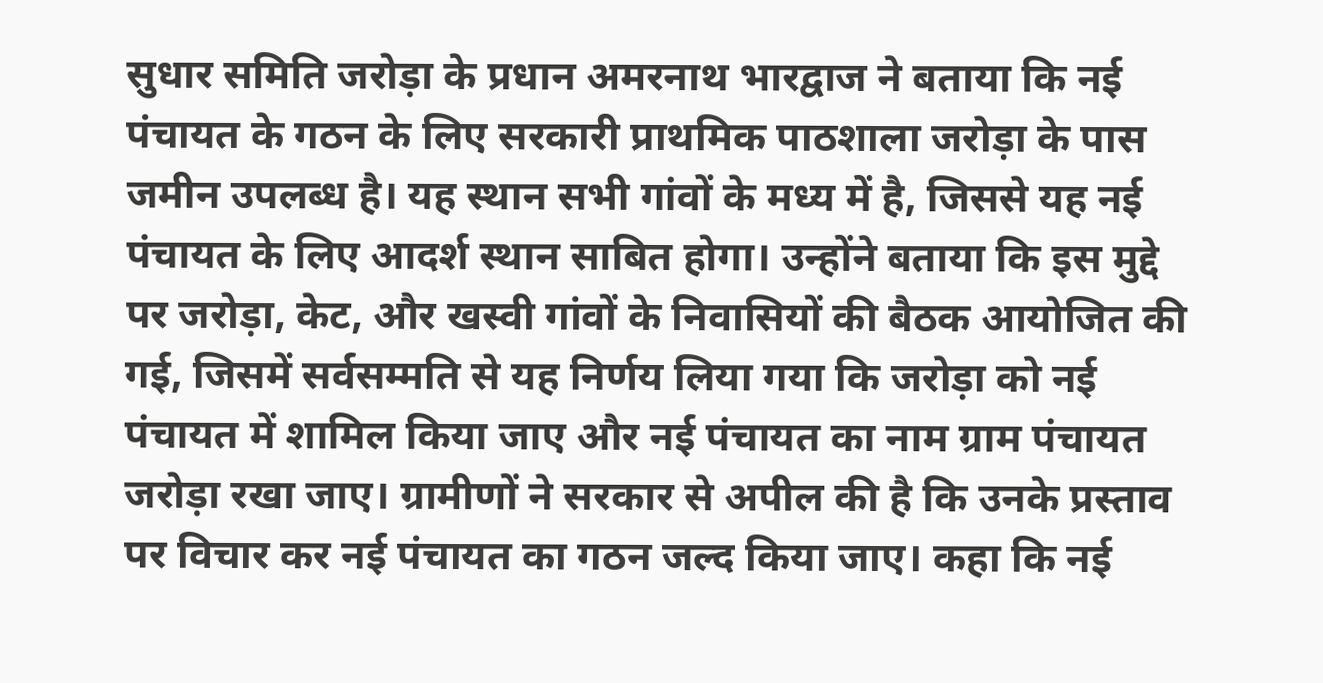सुधार समिति जरोड़ा के प्रधान अमरनाथ भारद्वाज ने बताया कि नई पंचायत के गठन के लिए सरकारी प्राथमिक पाठशाला जरोड़ा के पास जमीन उपलब्ध है। यह स्थान सभी गांवों के मध्य में है, जिससे यह नई पंचायत के लिए आदर्श स्थान साबित होगा। उन्होंने बताया कि इस मुद्दे पर जरोड़ा, केट, और खस्वी गांवों के निवासियों की बैठक आयोजित की गई, जिसमें सर्वसम्मति से यह निर्णय लिया गया कि जरोड़ा को नई पंचायत में शामिल किया जाए और नई पंचायत का नाम ग्राम पंचायत जरोड़ा रखा जाए। ग्रामीणों ने सरकार से अपील की है कि उनके प्रस्ताव पर विचार कर नई पंचायत का गठन जल्द किया जाए। कहा कि नई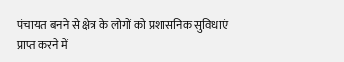पंचायत बनने से क्षेत्र के लोगों को प्रशासनिक सुविधाएं प्राप्त करने में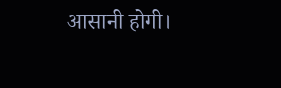आसानी होगी।